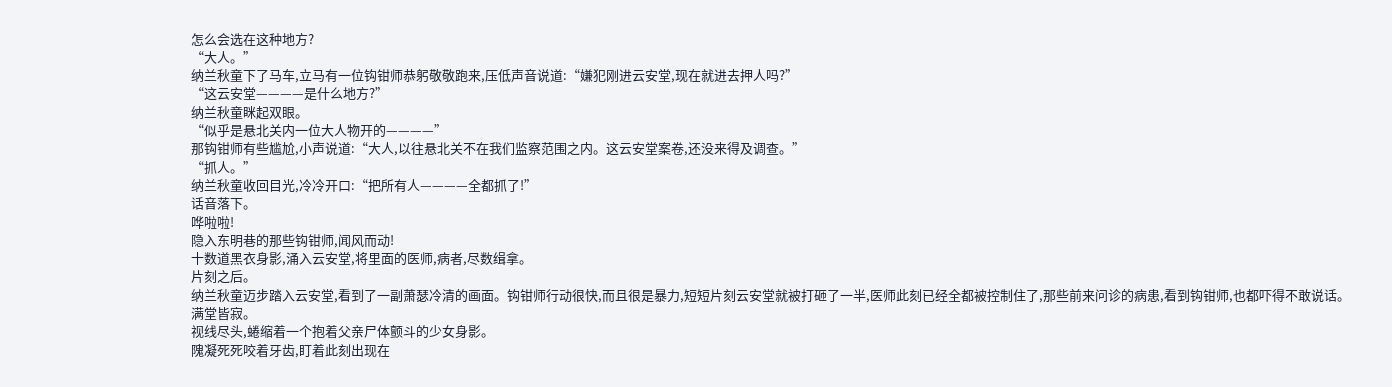怎么会选在这种地方?
“大人。”
纳兰秋童下了马车,立马有一位钩钳师恭躬敬敬跑来,压低声音说道:“嫌犯刚进云安堂,现在就进去押人吗?”
“这云安堂————是什么地方?”
纳兰秋童眯起双眼。
“似乎是悬北关内一位大人物开的————”
那钩钳师有些尴尬,小声说道:“大人,以往悬北关不在我们监察范围之内。这云安堂案卷,还没来得及调查。”
“抓人。”
纳兰秋童收回目光,冷冷开口:“把所有人————全都抓了!”
话音落下。
哗啦啦!
隐入东明巷的那些钩钳师,闻风而动!
十数道黑衣身影,涌入云安堂,将里面的医师,病者,尽数缉拿。
片刻之后。
纳兰秋童迈步踏入云安堂,看到了一副萧瑟冷清的画面。钩钳师行动很快,而且很是暴力,短短片刻云安堂就被打砸了一半,医师此刻已经全都被控制住了,那些前来问诊的病患,看到钩钳师,也都吓得不敢说话。
满堂皆寂。
视线尽头,蜷缩着一个抱着父亲尸体颤斗的少女身影。
隗凝死死咬着牙齿,盯着此刻出现在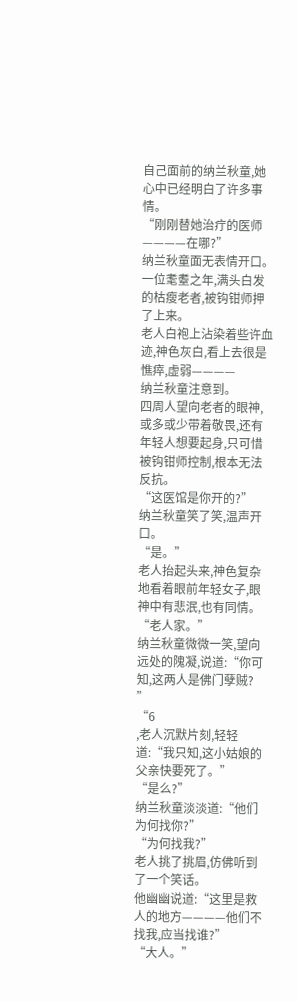自己面前的纳兰秋童,她心中已经明白了许多事情。
“刚刚替她治疔的医师————在哪?”
纳兰秋童面无表情开口。
一位耄耋之年,满头白发的枯瘦老者,被钩钳师押了上来。
老人白袍上沾染着些许血迹,神色灰白,看上去很是憔瘁,虚弱————
纳兰秋童注意到。
四周人望向老者的眼神,或多或少带着敬畏,还有年轻人想要起身,只可惜被钩钳师控制,根本无法反抗。
“这医馆是你开的?”
纳兰秋童笑了笑,温声开口。
“是。”
老人抬起头来,神色复杂地看着眼前年轻女子,眼神中有悲泯,也有同情。
“老人家。”
纳兰秋童微微一笑,望向远处的隗凝,说道:“你可知,这两人是佛门孽贼?
”
“6
,老人沉默片刻,轻轻道:“我只知,这小姑娘的父亲快要死了。”
“是么?”
纳兰秋童淡淡道:“他们为何找你?”
“为何找我?”
老人挑了挑眉,仿佛听到了一个笑话。
他幽幽说道:“这里是救人的地方————他们不找我,应当找谁?”
“大人。”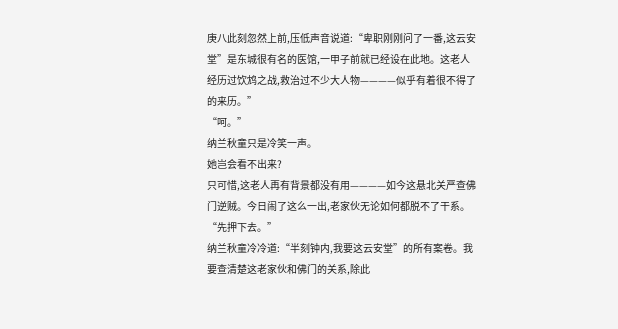庚八此刻忽然上前,压低声音说道:“卑职刚刚问了一番,这云安堂”是东城很有名的医馆,一甲子前就已经设在此地。这老人经历过饮鸩之战,救治过不少大人物————似乎有着很不得了的来历。”
“呵。”
纳兰秋童只是冷笑一声。
她岂会看不出来?
只可惜,这老人再有背景都没有用————如今这悬北关严查佛门逆贼。今日闹了这么一出,老家伙无论如何都脱不了干系。
“先押下去。”
纳兰秋童冷冷道:“半刻钟内,我要这云安堂”的所有案卷。我要查清楚这老家伙和佛门的关系,除此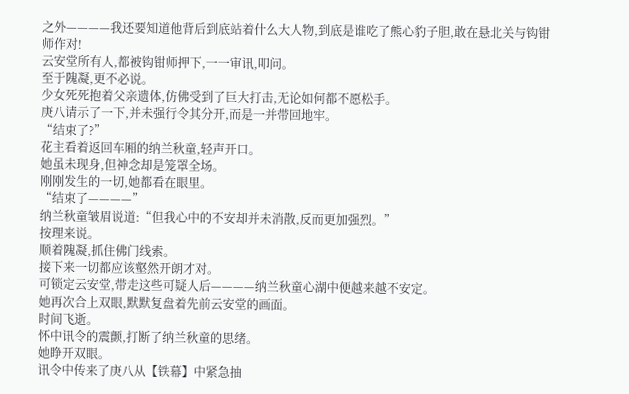之外————我还要知道他背后到底站着什么大人物,到底是谁吃了熊心豹子胆,敢在悬北关与钩钳师作对!
云安堂所有人,都被钩钳师押下,一一审讯,叩问。
至于隗凝,更不必说。
少女死死抱着父亲遗体,仿佛受到了巨大打击,无论如何都不愿松手。
庚八请示了一下,并未强行令其分开,而是一并带回地牢。
“结束了?”
花主看着返回车厢的纳兰秋童,轻声开口。
她虽未现身,但神念却是笼罩全场。
刚刚发生的一切,她都看在眼里。
“结束了————”
纳兰秋童皱眉说道:“但我心中的不安却并未消散,反而更加强烈。”
按理来说。
顺着隗凝,抓住佛门线索。
接下来一切都应该壑然开朗才对。
可锁定云安堂,带走这些可疑人后————纳兰秋童心湖中便越来越不安定。
她再次合上双眼,默默复盘着先前云安堂的画面。
时间飞逝。
怀中讯令的震颤,打断了纳兰秋童的思绪。
她睁开双眼。
讯令中传来了庚八从【铁幕】中紧急抽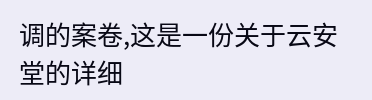调的案卷,这是一份关于云安堂的详细